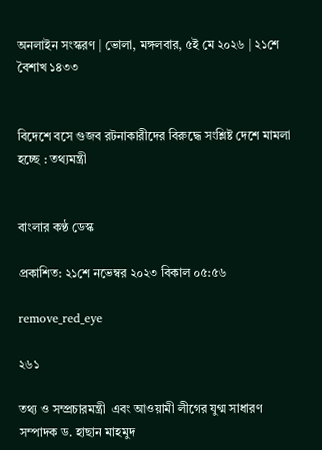অনলাইন সংস্করণ | ভোলা, মঙ্গলবার, ৫ই মে ২০২৬ | ২১শে বৈশাখ ১৪৩৩


বিদেশে বসে গুজব রটনাকারীদের বিরুদ্ধে সংশ্লিষ্ট দেশে মামলা হচ্ছে : তথ্যমন্ত্রী


বাংলার কণ্ঠ ডেস্ক

প্রকাশিত: ২১শে নভেম্বর ২০২৩ বিকাল ০৫:৫৬

remove_red_eye

২৬১

তথ্য ও সম্প্রচারমন্ত্রী  এবং আওয়ামী লীগের যুগ্ম সাধারণ সম্পাদক ড. হাছান মাহমুদ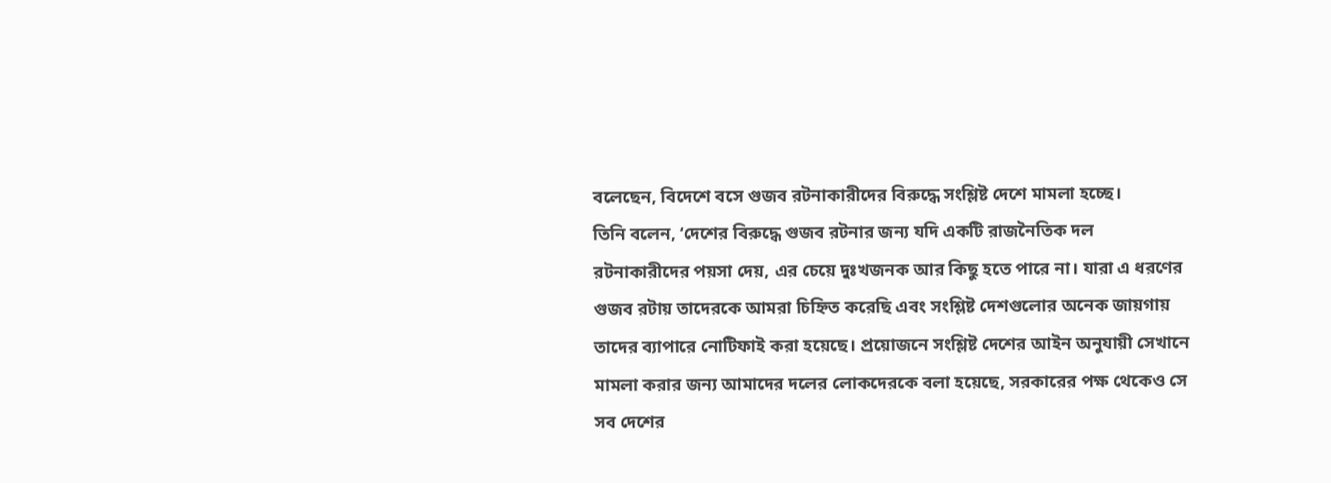বলেছেন, বিদেশে বসে গুজব রটনাকারীদের বিরুদ্ধে সংশ্লিষ্ট দেশে মামলা হচ্ছে।
তিনি বলেন, ‘দেশের বিরুদ্ধে গুজব রটনার জন্য যদি একটি রাজনৈতিক দল  রটনাকারীদের পয়সা দেয়, এর চেয়ে দুঃখজনক আর কিছু হতে পারে না। যারা এ ধরণের গুজব রটায় তাদেরকে আমরা চিহ্নিত করেছি এবং সংশ্লিষ্ট দেশগুলোর অনেক জায়গায় তাদের ব্যাপারে নোটিফাই করা হয়েছে। প্রয়োজনে সংশ্লিষ্ট দেশের আইন অনুযায়ী সেখানে মামলা করার জন্য আমাদের দলের লোকদেরকে বলা হয়েছে, সরকারের পক্ষ থেকেও সে সব দেশের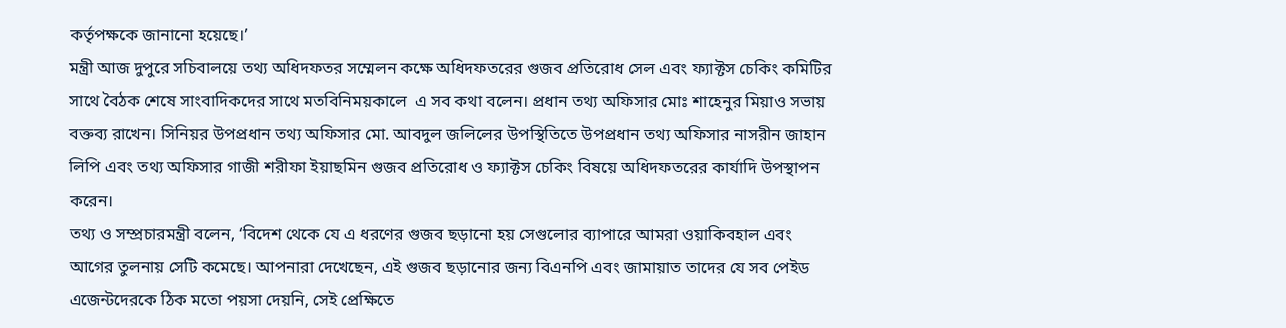কর্তৃপক্ষকে জানানো হয়েছে।’
মন্ত্রী আজ দুপুরে সচিবালয়ে তথ্য অধিদফতর সম্মেলন কক্ষে অধিদফতরের গুজব প্রতিরোধ সেল এবং ফ্যাক্টস চেকিং কমিটির সাথে বৈঠক শেষে সাংবাদিকদের সাথে মতবিনিময়কালে  এ সব কথা বলেন। প্রধান তথ্য অফিসার মোঃ শাহেনুর মিয়াও সভায় বক্তব্য রাখেন। সিনিয়র উপপ্রধান তথ্য অফিসার মো. আবদুল জলিলের উপস্থিতিতে উপপ্রধান তথ্য অফিসার নাসরীন জাহান লিপি এবং তথ্য অফিসার গাজী শরীফা ইয়াছমিন গুজব প্রতিরোধ ও ফ্যাক্টস চেকিং বিষয়ে অধিদফতরের কার্যাদি উপস্থাপন করেন।
তথ্য ও সম্প্রচারমন্ত্রী বলেন, ‘বিদেশ থেকে যে এ ধরণের গুজব ছড়ানো হয় সেগুলোর ব্যাপারে আমরা ওয়াকিবহাল এবং আগের তুলনায় সেটি কমেছে। আপনারা দেখেছেন, এই গুজব ছড়ানোর জন্য বিএনপি এবং জামায়াত তাদের যে সব পেইড এজেন্টদেরকে ঠিক মতো পয়সা দেয়নি, সেই প্রেক্ষিতে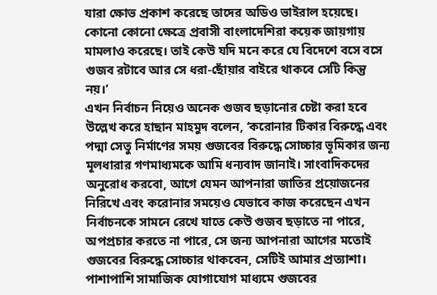যারা ক্ষোভ প্রকাশ করেছে তাদের অডিও ভাইরাল হয়েছে। কোনো কোনো ক্ষেত্রে প্রবাসী বাংলাদেশিরা কয়েক জায়গায় মামলাও করেছে। তাই কেউ যদি মনে করে যে বিদেশে বসে বসে গুজব রটাবে আর সে ধরা-ছোঁয়ার বাইরে থাকবে সেটি কিন্তু নয়।’
এখন নির্বাচন নিয়েও অনেক গুজব ছড়ানোর চেষ্টা করা হবে উল্লেখ করে হাছান মাহমুদ বলেন, ‘করোনার টিকার বিরুদ্ধে এবং পদ্মা সেতু নির্মাণের সময় গুজবের বিরুদ্ধে সোচ্চার ভূমিকার জন্য মূলধারার গণমাধ্যমকে আমি ধন্যবাদ জানাই। সাংবাদিকদের অনুরোধ করবো, আগে যেমন আপনারা জাতির প্রয়োজনের নিরিখে এবং করোনার সময়েও যেভাবে কাজ করেছেন এখন নির্বাচনকে সামনে রেখে যাতে কেউ গুজব ছড়াতে না পারে, অপপ্রচার করতে না পারে, সে জন্য আপনারা আগের মতোই গুজবের বিরুদ্ধে সোচ্চার থাকবেন, সেটিই আমার প্রত্যাশা। পাশাপাশি সামাজিক যোগাযোগ মাধ্যমে গুজবের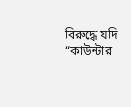বিরুদ্ধে যদি “কাউন্টার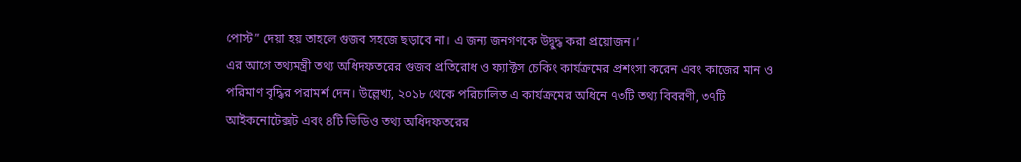পোস্ট” দেয়া হয় তাহলে গুজব সহজে ছড়াবে না। এ জন্য জনগণকে উদ্বুদ্ধ করা প্রয়োজন।’
এর আগে তথ্যমন্ত্রী তথ্য অধিদফতরের গুজব প্রতিরোধ ও ফ্যাক্টস চেকিং কার্যক্রমের প্রশংসা করেন এবং কাজের মান ও পরিমাণ বৃদ্ধির পরামর্শ দেন। উল্লেখ্য, ২০১৮ থেকে পরিচালিত এ কার্যক্রমের অধিনে ৭৩টি তথ্য বিবরণী, ৩৭টি আইকনোটেক্সট এবং ৪টি ভিডিও তথ্য অধিদফতরের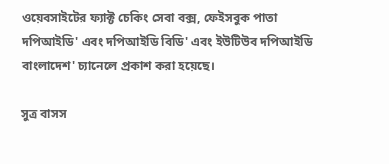ওয়েবসাইটের ফ্যাক্ট চেকিং সেবা বক্স, ফেইসবুক পাতা দপিআইডি' এবং দপিআইডি বিডি' এবং ইউটিউব দপিআইডি বাংলাদেশ' চ্যানেলে প্রকাশ করা হয়েছে।

সুত্র বাসস